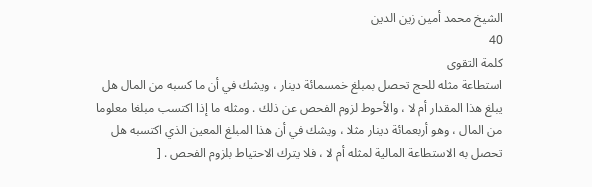الشيخ محمد أمين زين الدين
40
كلمة التقوى
استطاعة مثله للحج تحصل بمبلغ خمسمائة دينار ، ويشك في أن ما كسبه من المال هل يبلغ هذا المقدار أم لا ، والأحوط لزوم الفحص عن ذلك . ومثله ما إذا اكتسب مبلغا معلوما من المال ، وهو أربعمائة دينار مثلا ، ويشك في أن هذا المبلغ المعين الذي اكتسبه هل تحصل به الاستطاعة المالية لمثله أم لا ، فلا يترك الاحتياط بلزوم الفحص . [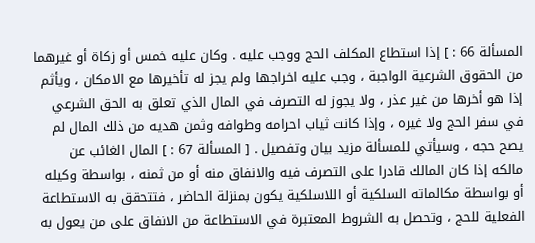المسألة 66 : ] إذا استطاع المكلف الحج ووجب عليه . وكان عليه خمس أو زكاة أو غيرهما من الحقوق الشرعية الواجبة ، وجب عليه اخراجها ولم يجز له تأخيرها مع الامكان ، ويأثم إذا هو أخرها من غير عذر ، ولا يجوز له التصرف في المال الذي تعلق به الحق الشرعي في سفر الحج ولا غيره ، وإذا كانت ثياب احرامه وطوافه وثمن هديه من ذلك المال لم يصح حجه ، وسيأتي للمسألة مزيد بيان وتفصيل . [ المسألة 67 : ] المال الغائب عن مالكه إذا كان المالك قادرا على التصرف فيه والانفاق منه أو من ثمنه ، بواسطة وكيله أو بواسطة مكالماته السلكية أو اللاسلكية يكون بمنزلة الحاضر ، فتتحقق به الاستطاعة الفعلية للحج ، وتحصل به الشروط المعتبرة في الاستطاعة من الانفاق على من يعول به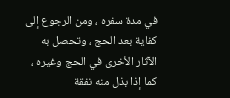في مدة سفره ، ومن الرجوع إلى كفاية بعد الحج ، وتحصل به الآثار الأخرى في الحج وغيره ، كما إذا بذل منه نفقة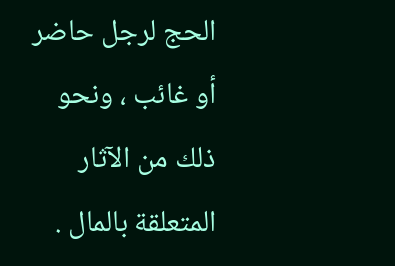الحج لرجل حاضر أو غائب ، ونحو ذلك من الآثار المتعلقة بالمال .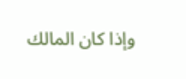وإذا كان المالك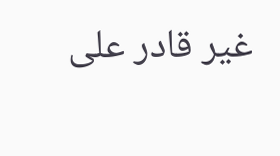غير قادر على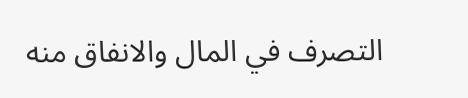التصرف في المال والانفاق منه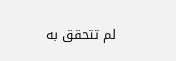لم تتحقق به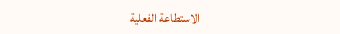الاستطاعة الفعلية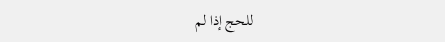للحج إذا لم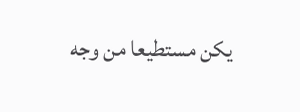يكن مستطيعا من وجه